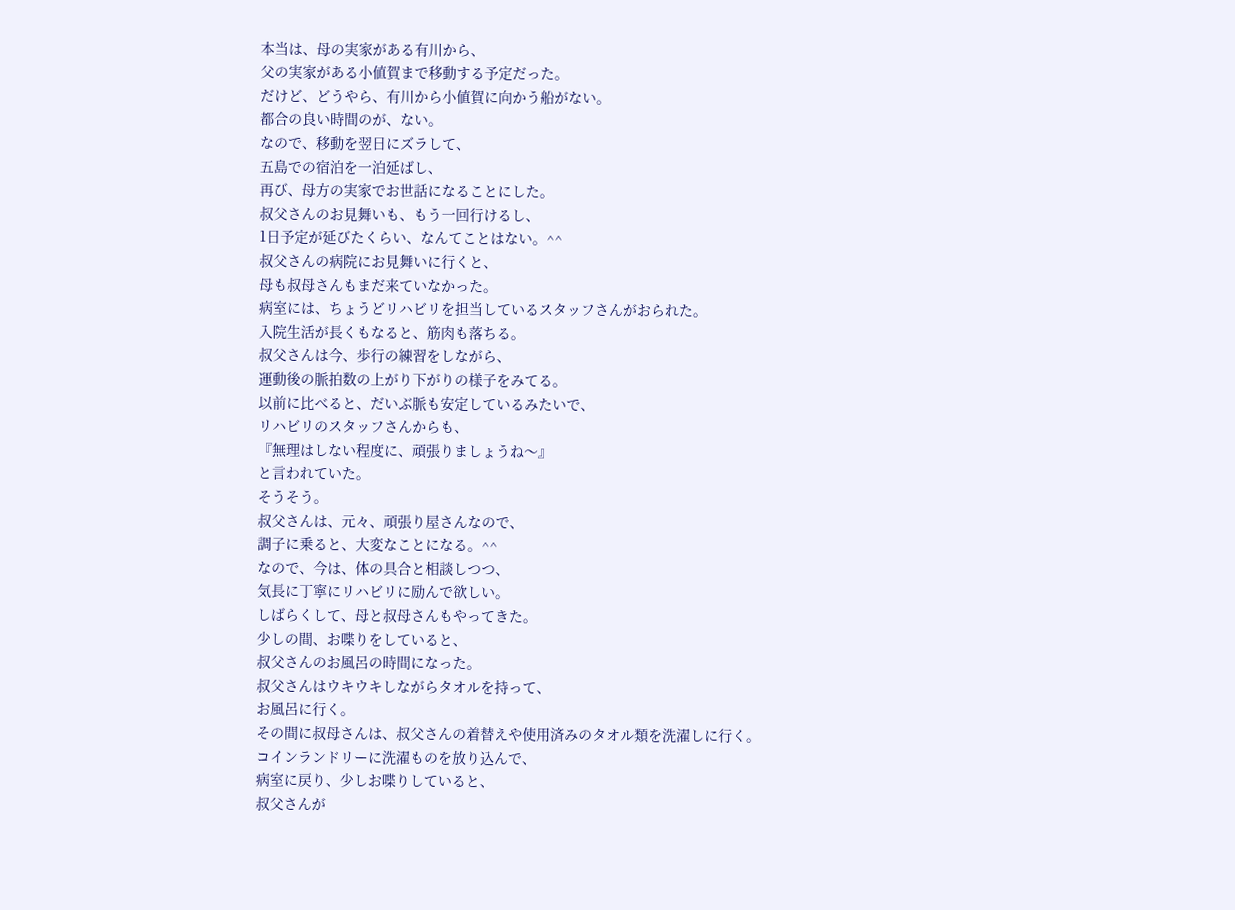本当は、母の実家がある有川から、
父の実家がある小値賀まで移動する予定だった。
だけど、どうやら、有川から小値賀に向かう船がない。
都合の良い時間のが、ない。
なので、移動を翌日にズラして、
五島での宿泊を一泊延ばし、
再び、母方の実家でお世話になることにした。
叔父さんのお見舞いも、もう一回行けるし、
1日予定が延びたくらい、なんてことはない。^^
叔父さんの病院にお見舞いに行くと、
母も叔母さんもまだ来ていなかった。
病室には、ちょうどリハビリを担当しているスタッフさんがおられた。
入院生活が長くもなると、筋肉も落ちる。
叔父さんは今、歩行の練習をしながら、
運動後の脈拍数の上がり下がりの様子をみてる。
以前に比べると、だいぶ脈も安定しているみたいで、
リハビリのスタッフさんからも、
『無理はしない程度に、頑張りましょうね〜』
と言われていた。
そうそう。
叔父さんは、元々、頑張り屋さんなので、
調子に乗ると、大変なことになる。^^
なので、今は、体の具合と相談しつつ、
気長に丁寧にリハビリに励んで欲しい。
しばらくして、母と叔母さんもやってきた。
少しの間、お喋りをしていると、
叔父さんのお風呂の時間になった。
叔父さんはウキウキしながらタオルを持って、
お風呂に行く。
その間に叔母さんは、叔父さんの着替えや使用済みのタオル類を洗濯しに行く。
コインランドリーに洗濯ものを放り込んで、
病室に戻り、少しお喋りしていると、
叔父さんが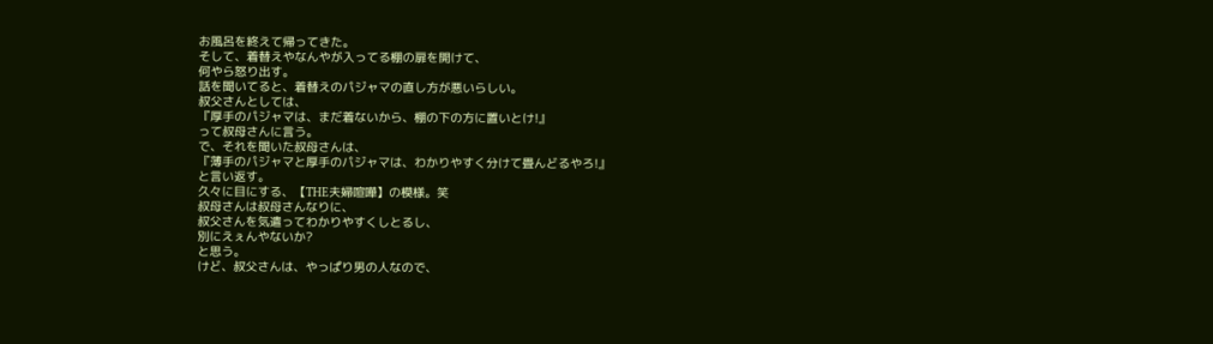お風呂を終えて帰ってきた。
そして、着替えやなんやが入ってる棚の扉を開けて、
何やら怒り出す。
話を聞いてると、着替えのパジャマの直し方が悪いらしい。
叔父さんとしては、
『厚手のパジャマは、まだ着ないから、棚の下の方に置いとけ!』
って叔母さんに言う。
で、それを聞いた叔母さんは、
『薄手のパジャマと厚手のパジャマは、わかりやすく分けて畳んどるやろ!』
と言い返す。
久々に目にする、【THE夫婦喧嘩】の模様。笑
叔母さんは叔母さんなりに、
叔父さんを気遣ってわかりやすくしとるし、
別にえぇんやないか?
と思う。
けど、叔父さんは、やっぱり男の人なので、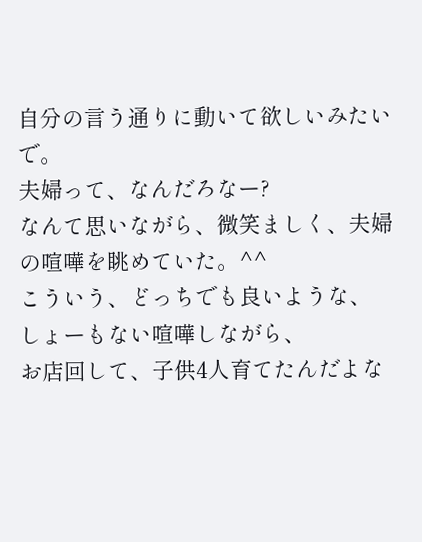自分の言う通りに動いて欲しいみたいで。
夫婦って、なんだろなー?
なんて思いながら、微笑ましく、夫婦の喧嘩を眺めていた。^^
こういう、どっちでも良いような、
しょーもない喧嘩しながら、
お店回して、子供4人育てたんだよな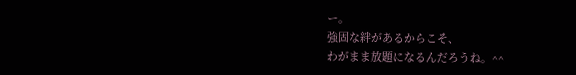ー。
強固な絆があるからこそ、
わがまま放題になるんだろうね。^^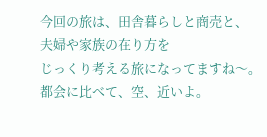今回の旅は、田舎暮らしと商売と、
夫婦や家族の在り方を
じっくり考える旅になってますね〜。
都会に比べて、空、近いよ。